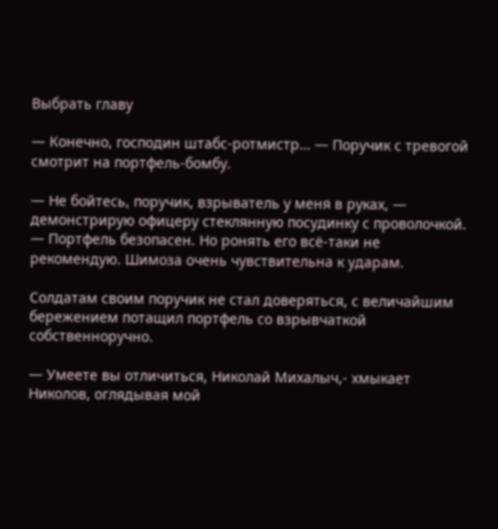Выбрать главу

— Конечно, господин штабс-ротмистр… — Поручик с тревогой смотрит на портфель-бомбу.

— Не бойтесь, поручик, взрыватель у меня в руках, — демонстрирую офицеру стеклянную посудинку с проволочкой. — Портфель безопасен. Но ронять его всё-таки не рекомендую. Шимоза очень чувствительна к ударам.

Солдатам своим поручик не стал доверяться, с величайшим бережением потащил портфель со взрывчаткой собственноручно.

— Умеете вы отличиться, Николай Михалыч,- хмыкает Николов, оглядывая мой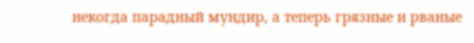некогда парадный мундир, а теперь грязные и рваные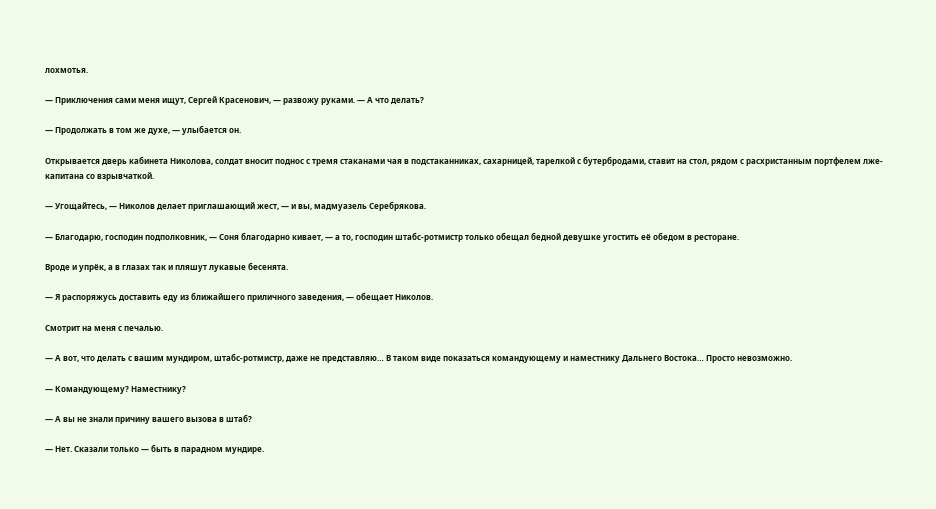лохмотья.

— Приключения сами меня ищут, Сергей Красенович, — развожу руками. — А что делать?

— Продолжать в том же духе, — улыбается он.

Открывается дверь кабинета Николова, солдат вносит поднос с тремя стаканами чая в подстаканниках, сахарницей, тарелкой с бутербродами, ставит на стол, рядом с расхристанным портфелем лже-капитана со взрывчаткой.

— Угощайтесь, — Николов делает приглашающий жест, — и вы, мадмуазель Серебрякова.

— Благодарю, господин подполковник, — Соня благодарно кивает, — а то, господин штабс-ротмистр только обещал бедной девушке угостить её обедом в ресторане.

Вроде и упрёк, а в глазах так и пляшут лукавые бесенята.

— Я распоряжусь доставить еду из ближайшего приличного заведения, — обещает Николов.

Смотрит на меня с печалью.

— А вот, что делать с вашим мундиром, штабс-ротмистр, даже не представляю… В таком виде показаться командующему и наместнику Дальнего Востока… Просто невозможно.

— Командующему? Наместнику?

— А вы не знали причину вашего вызова в штаб?

— Нет. Сказали только — быть в парадном мундире.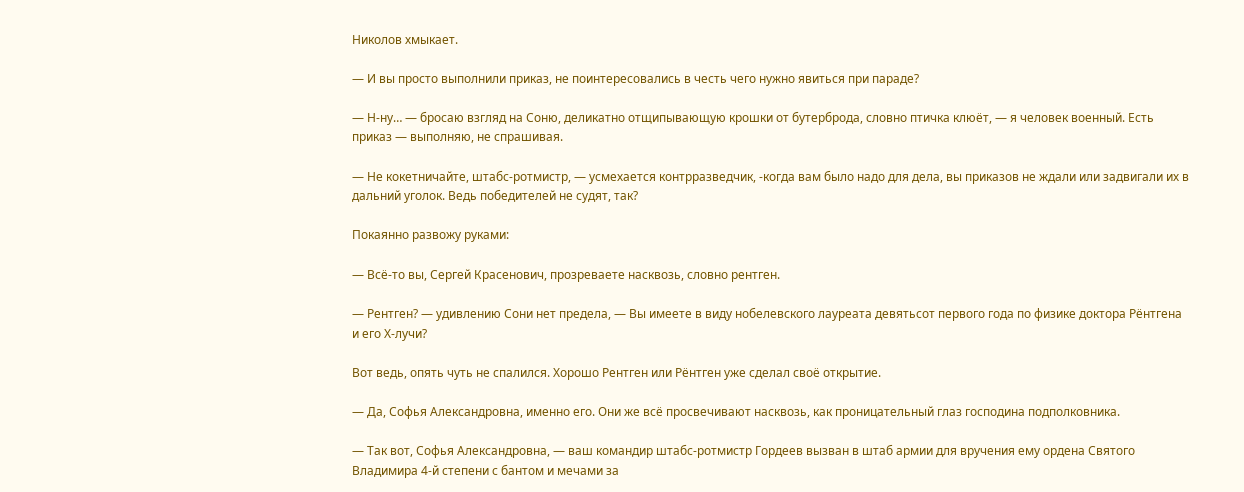Николов хмыкает.

— И вы просто выполнили приказ, не поинтересовались в честь чего нужно явиться при параде?

— Н-ну… — бросаю взгляд на Соню, деликатно отщипывающую крошки от бутерброда, словно птичка клюёт, — я человек военный. Есть приказ — выполняю, не спрашивая.

— Не кокетничайте, штабс-ротмистр, — усмехается контрразведчик, -когда вам было надо для дела, вы приказов не ждали или задвигали их в дальний уголок. Ведь победителей не судят, так?

Покаянно развожу руками:

— Всё-то вы, Сергей Красенович, прозреваете насквозь, словно рентген.

— Рентген? — удивлению Сони нет предела, — Вы имеете в виду нобелевского лауреата девятьсот первого года по физике доктора Рёнтгена и его Х-лучи?

Вот ведь, опять чуть не спалился. Хорошо Рентген или Рёнтген уже сделал своё открытие.

— Да, Софья Александровна, именно его. Они же всё просвечивают насквозь, как проницательный глаз господина подполковника.

— Так вот, Софья Александровна, — ваш командир штабс-ротмистр Гордеев вызван в штаб армии для вручения ему ордена Святого Владимира 4-й степени с бантом и мечами за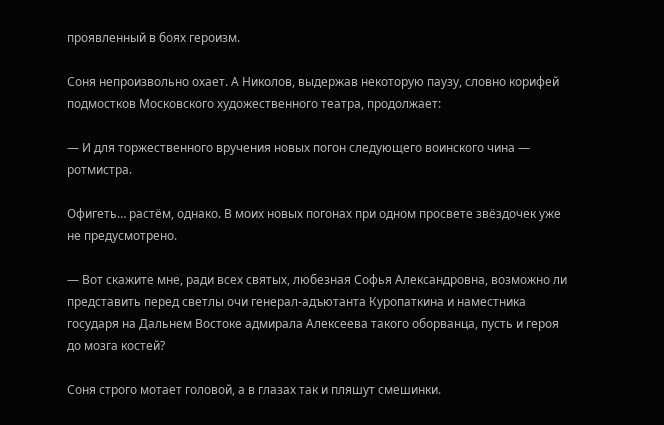проявленный в боях героизм.

Соня непроизвольно охает. А Николов, выдержав некоторую паузу, словно корифей подмостков Московского художественного театра, продолжает:

— И для торжественного вручения новых погон следующего воинского чина — ротмистра.

Офигеть… растём, однако. В моих новых погонах при одном просвете звёздочек уже не предусмотрено.

— Вот скажите мне, ради всех святых, любезная Софья Александровна, возможно ли представить перед светлы очи генерал-адъютанта Куропаткина и наместника государя на Дальнем Востоке адмирала Алексеева такого оборванца, пусть и героя до мозга костей?

Соня строго мотает головой, а в глазах так и пляшут смешинки.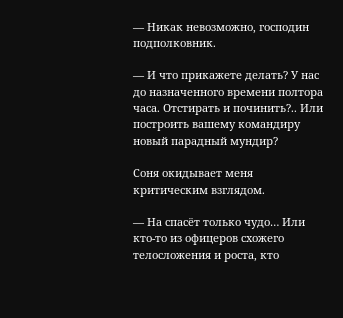— Никак невозможно, господин подполковник.

— И что прикажете делать? У нас до назначенного времени полтора часа. Отстирать и починить?.. Или построить вашему командиру новый парадный мундир?

Соня окидывает меня критическим взглядом.

— На спасёт только чудо… Или кто-то из офицеров схожего телосложения и роста, кто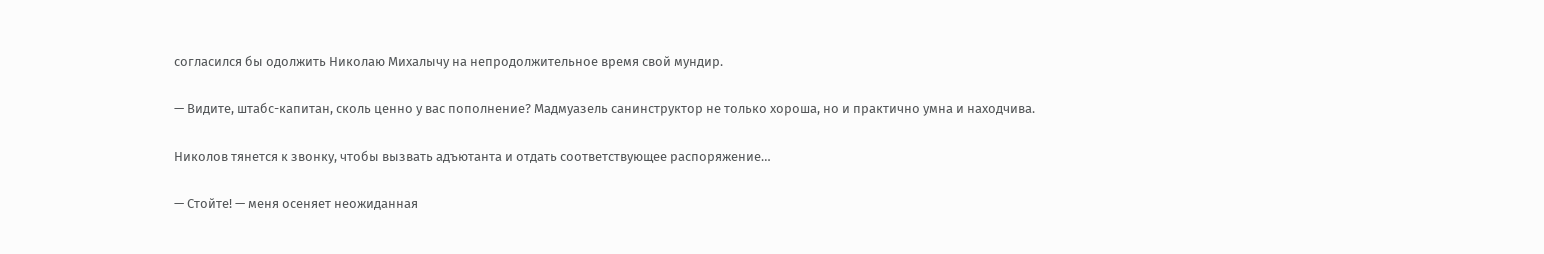согласился бы одолжить Николаю Михалычу на непродолжительное время свой мундир.

— Видите, штабс-капитан, сколь ценно у вас пополнение? Мадмуазель санинструктор не только хороша, но и практично умна и находчива.

Николов тянется к звонку, чтобы вызвать адъютанта и отдать соответствующее распоряжение…

— Стойте! — меня осеняет неожиданная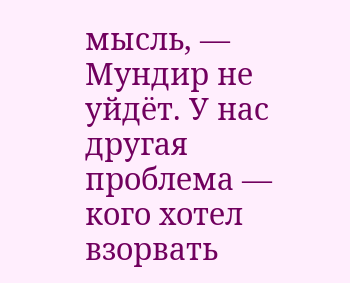мысль, — Мундир не уйдёт. У нас другая проблема — кого хотел взорвать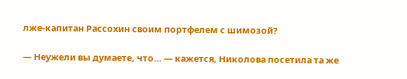лже-капитан Рассохин своим портфелем с шимозой?

— Неужели вы думаете, что… — кажется, Николова посетила та же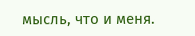мысль, что и меня.